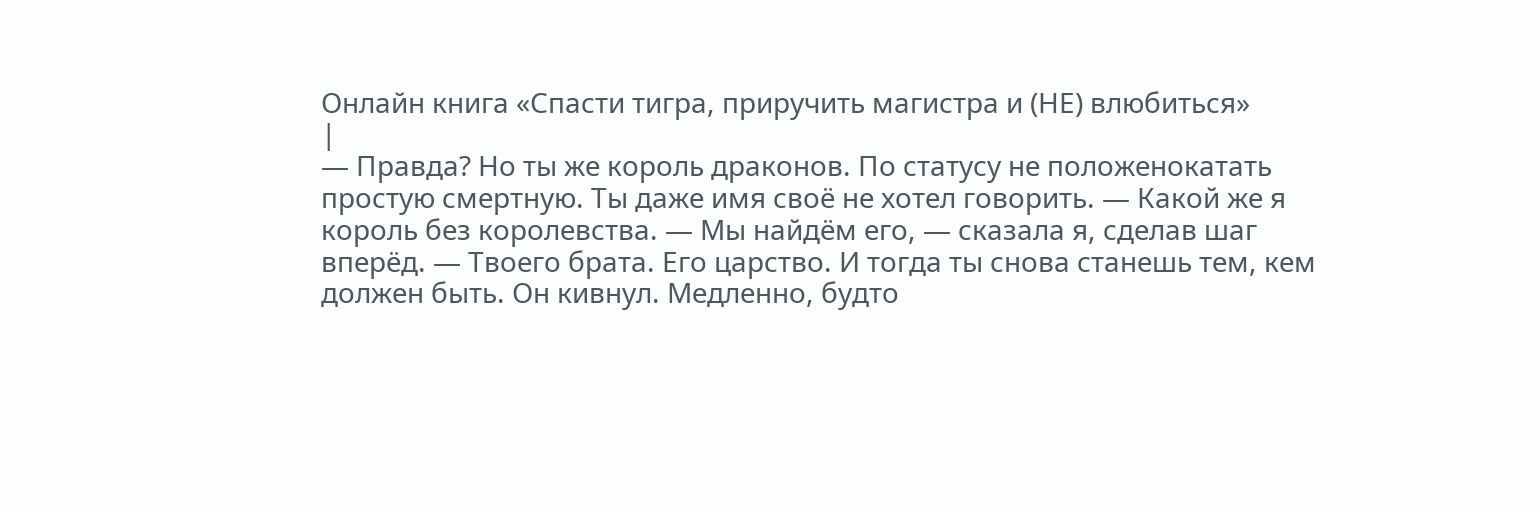Онлайн книга «Спасти тигра, приручить магистра и (НЕ) влюбиться»
|
— Правда? Но ты же король драконов. По статусу не положенокатать простую смертную. Ты даже имя своё не хотел говорить. — Какой же я король без королевства. — Мы найдём его, — сказала я, сделав шаг вперёд. — Твоего брата. Его царство. И тогда ты снова станешь тем, кем должен быть. Он кивнул. Медленно, будто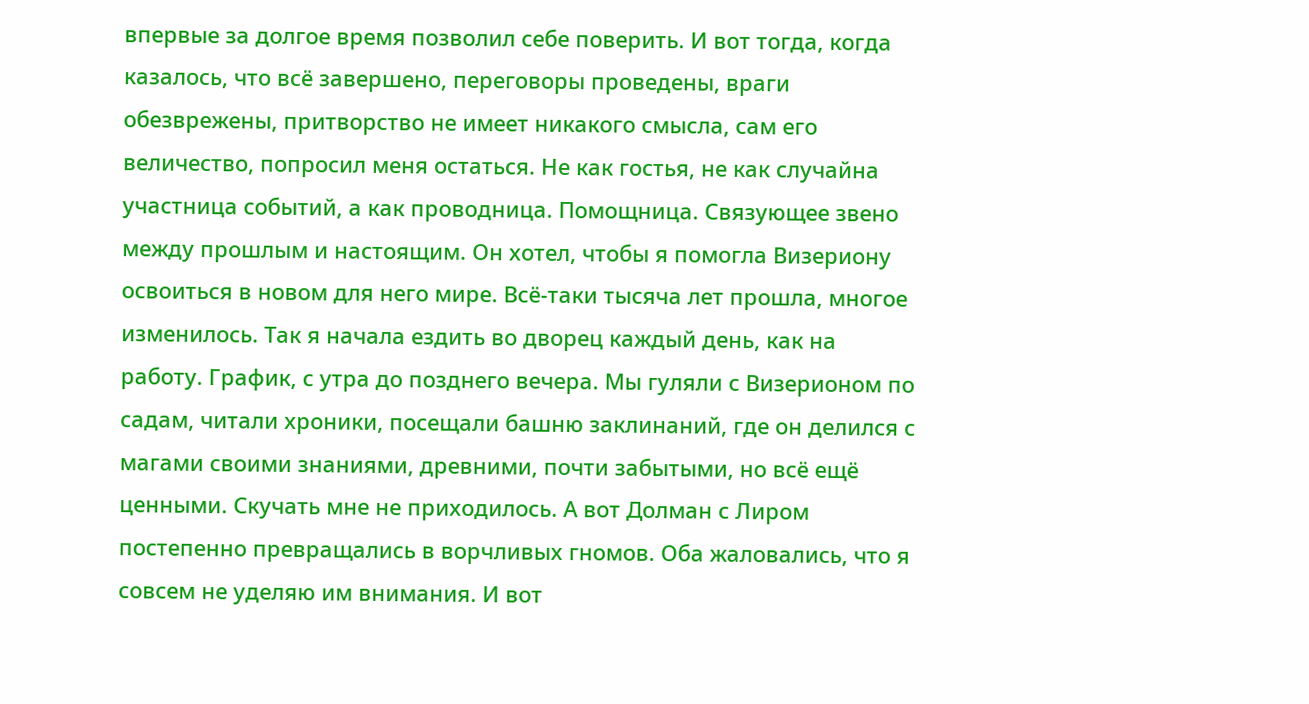впервые за долгое время позволил себе поверить. И вот тогда, когда казалось, что всё завершено, переговоры проведены, враги обезврежены, притворство не имеет никакого смысла, сам его величество, попросил меня остаться. Не как гостья, не как случайна участница событий, а как проводница. Помощница. Связующее звено между прошлым и настоящим. Он хотел, чтобы я помогла Визериону освоиться в новом для него мире. Всё-таки тысяча лет прошла, многое изменилось. Так я начала ездить во дворец каждый день, как на работу. График, с утра до позднего вечера. Мы гуляли с Визерионом по садам, читали хроники, посещали башню заклинаний, где он делился с магами своими знаниями, древними, почти забытыми, но всё ещё ценными. Скучать мне не приходилось. А вот Долман с Лиром постепенно превращались в ворчливых гномов. Оба жаловались, что я совсем не уделяю им внимания. И вот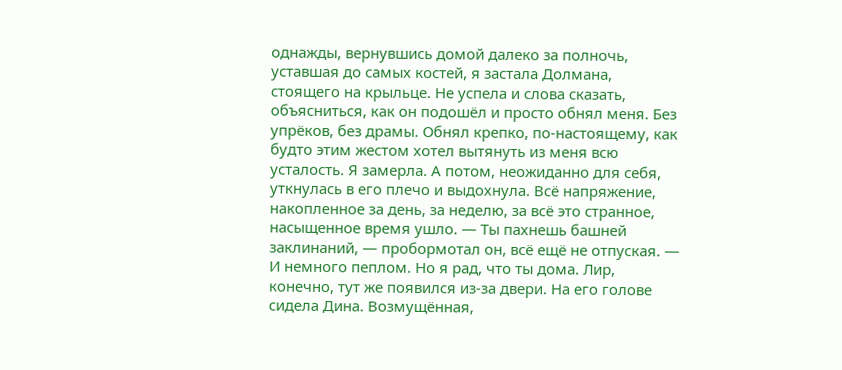однажды, вернувшись домой далеко за полночь, уставшая до самых костей, я застала Долмана, стоящего на крыльце. Не успела и слова сказать, объясниться, как он подошёл и просто обнял меня. Без упрёков, без драмы. Обнял крепко, по-настоящему, как будто этим жестом хотел вытянуть из меня всю усталость. Я замерла. А потом, неожиданно для себя, уткнулась в его плечо и выдохнула. Всё напряжение, накопленное за день, за неделю, за всё это странное, насыщенное время ушло. — Ты пахнешь башней заклинаний, — пробормотал он, всё ещё не отпуская. — И немного пеплом. Но я рад, что ты дома. Лир, конечно, тут же появился из-за двери. На его голове сидела Дина. Возмущённая,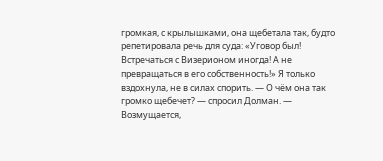громкая, с крылышками, она щебетала так, будто репетировала речь для суда: «Уговор был! Встречаться с Визерионом иногда! А не превращаться в его собственность!» Я только вздохнула, не в силах спорить. — О чём она так громко щебечет? — спросил Долман. — Возмущается,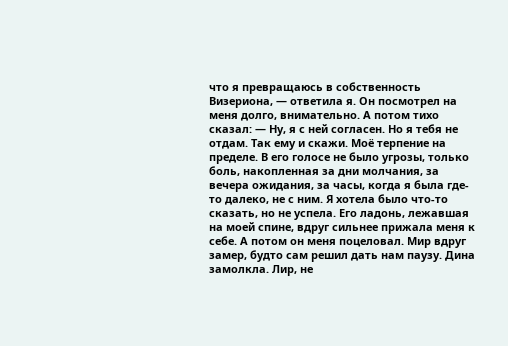что я превращаюсь в собственность Визериона, — ответила я. Он посмотрел на меня долго, внимательно. А потом тихо сказал: — Ну, я с ней согласен. Но я тебя не отдам. Так ему и скажи. Моё терпение на пределе. В его голосе не было угрозы, только боль, накопленная за дни молчания, за вечера ожидания, за часы, когда я была где-то далеко, не с ним. Я хотела было что-то сказать, но не успела. Его ладонь, лежавшая на моей спине, вдруг сильнее прижала меня к себе. А потом он меня поцеловал. Мир вдруг замер, будто сам решил дать нам паузу. Дина замолкла. Лир, не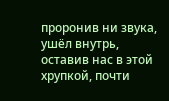проронив ни звука, ушёл внутрь, оставив нас в этой хрупкой, почти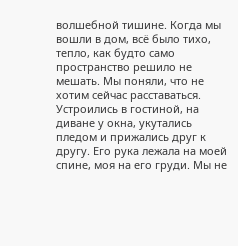волшебной тишине. Когда мы вошли в дом, всё было тихо, тепло, как будто само пространство решило не мешать. Мы поняли, что не хотим сейчас расставаться. Устроились в гостиной, на диване у окна, укутались пледом и прижались друг к другу. Его рука лежала на моей спине, моя на его груди. Мы не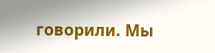говорили. Мы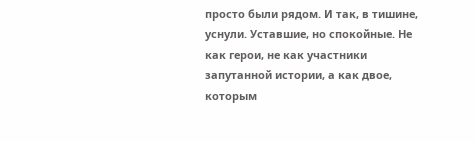просто были рядом. И так, в тишине, уснули. Уставшие, но спокойные. Не как герои, не как участники запутанной истории, а как двое, которым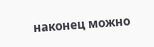наконец можно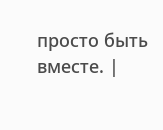просто быть вместе. |